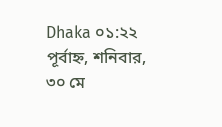Dhaka ০১:২২ পূর্বাহ্ন, শনিবার, ৩০ মে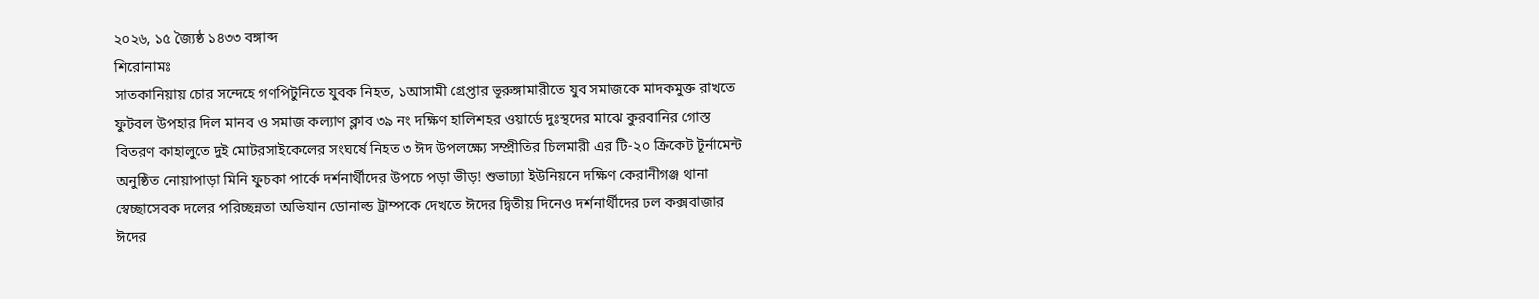২০২৬, ১৫ জ্যৈষ্ঠ ১৪৩৩ বঙ্গাব্দ
শিরোনামঃ
সাতকানিয়ায় চোর সন্দেহে গণপিটুনিতে যুবক নিহত, ১আসামী গ্রেপ্তার ভূরুঙ্গামারীতে যুব সমাজকে মাদকমুক্ত রাখতে ফুটবল উপহার দিল মানব ও সমাজ কল্যাণ ক্লাব ৩৯ নং দক্ষিণ হালিশহর ওয়ার্ডে দুঃস্থদের মাঝে কুরবানির গোস্ত বিতরণ কাহালুতে দুই মোটরসাইকেলের সংঘর্ষে নিহত ৩ ঈদ উপলক্ষ্যে সম্প্রীতির চিলমারী এর টি-২০ ক্রিকেট টূর্নামেন্ট অনুষ্ঠিত নোয়াপাড়া মিনি ফুচকা পার্কে দর্শনার্থীদের উপচে পড়া ভীড়! শুভাঢ্যা ইউনিয়নে দক্ষিণ কেরানীগঞ্জ থানা স্বেচ্ছাসেবক দলের পরিচ্ছন্নতা অভিযান ডোনাল্ড ট্রাম্পকে দেখতে ঈদের দ্বিতীয় দিনেও দর্শনার্থীদের ঢল কক্সবাজার ঈদের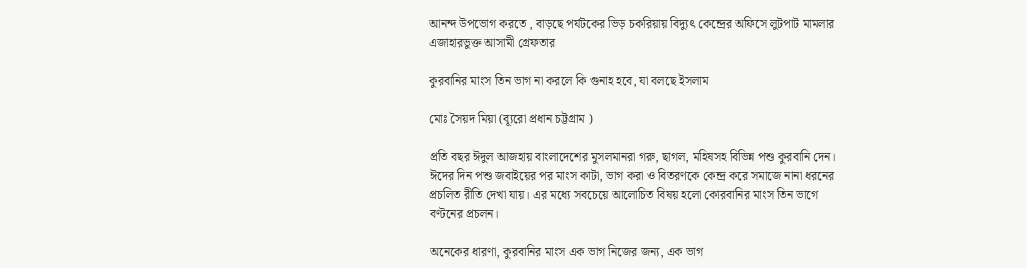আনন্দ উপভোগ করতে , বাড়ছে পর্যটকের ভিড় চকরিয়ায় বিদ্যুৎ কেন্দ্রের অফিসে লুটপাট মামলার এজাহারভুক্ত আসামী গ্রেফতার

কুরবানির মাংস তিন ভাগ না করলে কি গুনাহ হবে, যা বলছে ইসলাম

মোঃ সৈয়দ মিয়া (ব্যূরো প্রধান চট্টগ্রাম )

প্রতি বছর ঈদুল আজহায় বাংলাদেশের মুসলমানরা গরু, ছাগল, মহিষসহ বিভিন্ন পশু কুরবানি দেন। ঈদের দিন পশু জবাইয়ের পর মাংস কাটা, ভাগ করা ও বিতরণকে কেন্দ্র করে সমাজে নানা ধরনের প্রচলিত রীতি দেখা যায়। এর মধ্যে সবচেয়ে আলোচিত বিষয় হলো কোরবানির মাংস তিন ভাগে বণ্টনের প্রচলন।

অনেকের ধারণা, কুরবানির মাংস এক ভাগ নিজের জন্য, এক ভাগ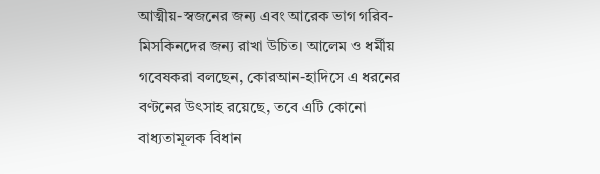আত্মীয়-স্বজনের জন্য এবং আরেক ভাগ গরিব-মিসকিনদের জন্য রাখা উচিত। আলেম ও ধর্মীয় গবেষকরা বলছেন, কোরআন-হাদিসে এ ধরনের বণ্টনের উৎসাহ রয়েছে, তবে এটি কোনো বাধ্যতামূলক বিধান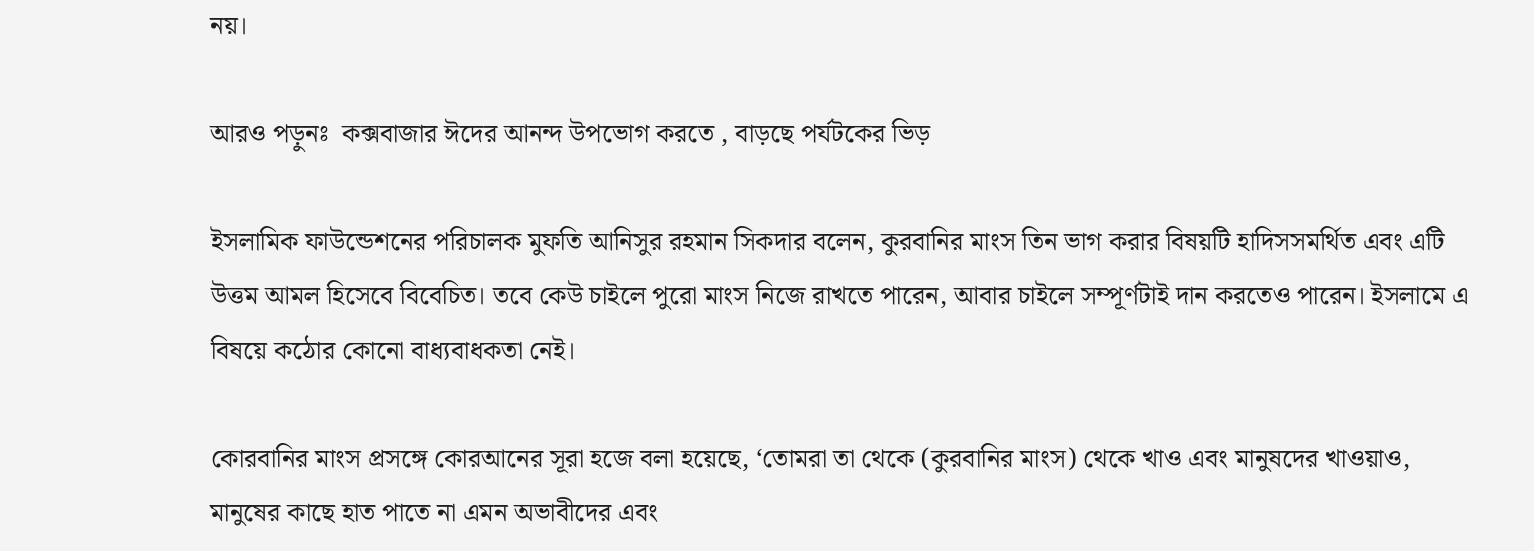নয়।

আরও পড়ুনঃ  কক্সবাজার ঈদের আনন্দ উপভোগ করতে , বাড়ছে পর্যটকের ভিড়

ইসলামিক ফাউন্ডেশনের পরিচালক মুফতি আনিসুর রহমান সিকদার বলেন, কুরবানির মাংস তিন ভাগ করার বিষয়টি হাদিসসমর্থিত এবং এটি উত্তম আমল হিসেবে বিবেচিত। তবে কেউ চাইলে পুরো মাংস নিজে রাখতে পারেন, আবার চাইলে সম্পূর্ণটাই দান করতেও পারেন। ইসলামে এ বিষয়ে কঠোর কোনো বাধ্যবাধকতা নেই।

কোরবানির মাংস প্রসঙ্গে কোরআনের সূরা হজে বলা হয়েছে, ‘তোমরা তা থেকে (কুরবানির মাংস) থেকে খাও এবং মানুষদের খাওয়াও, মানুষের কাছে হাত পাতে না এমন অভাবীদের এবং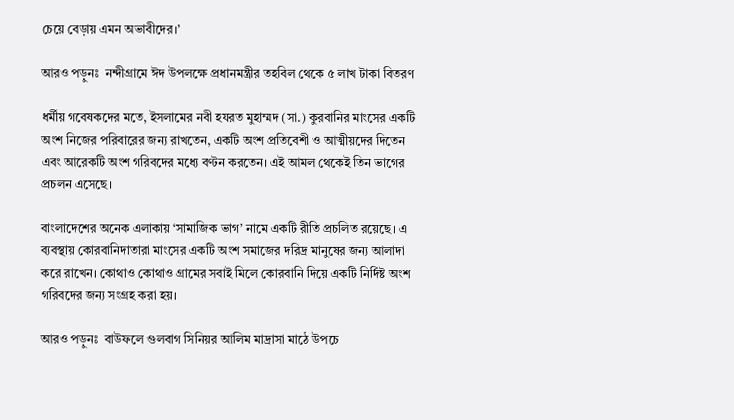চেয়ে বেড়ায় এমন অভাবীদের।’

আরও পড়ুনঃ  নন্দীগ্রামে ঈদ উপলক্ষে প্রধানমন্ত্রীর তহবিল থেকে ৫ লাখ টাকা বিতরণ

ধর্মীয় গবেষকদের মতে, ইসলামের নবী হযরত মুহাম্মদ (সা.) কুরবানির মাংসের একটি অংশ নিজের পরিবারের জন্য রাখতেন, একটি অংশ প্রতিবেশী ও আত্মীয়দের দিতেন এবং আরেকটি অংশ গরিবদের মধ্যে বণ্টন করতেন। এই আমল থেকেই তিন ভাগের প্রচলন এসেছে।

বাংলাদেশের অনেক এলাকায় ‘সামাজিক ভাগ’ নামে একটি রীতি প্রচলিত রয়েছে। এ ব্যবস্থায় কোরবানিদাতারা মাংসের একটি অংশ সমাজের দরিদ্র মানুষের জন্য আলাদা করে রাখেন। কোথাও কোথাও গ্রামের সবাই মিলে কোরবানি দিয়ে একটি নির্দিষ্ট অংশ গরিবদের জন্য সংগ্রহ করা হয়।

আরও পড়ুনঃ  বাউফলে গুলবাগ সিনিয়র আলিম মাদ্রাসা মাঠে উপচে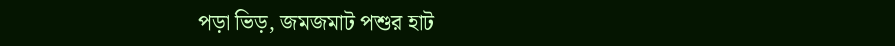পড়া ভিড়, জমজমাট পশুর হাট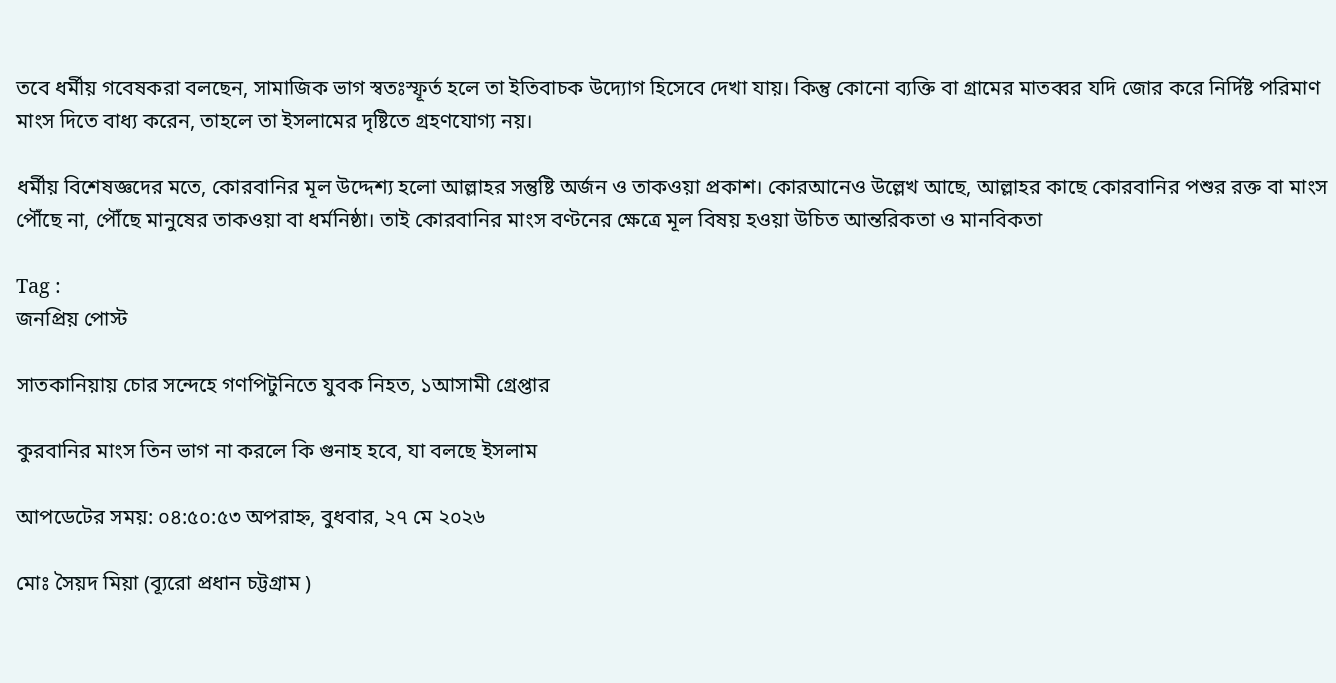তবে ধর্মীয় গবেষকরা বলছেন, সামাজিক ভাগ স্বতঃস্ফূর্ত হলে তা ইতিবাচক উদ্যোগ হিসেবে দেখা যায়। কিন্তু কোনো ব্যক্তি বা গ্রামের মাতব্বর যদি জোর করে নির্দিষ্ট পরিমাণ মাংস দিতে বাধ্য করেন, তাহলে তা ইসলামের দৃষ্টিতে গ্রহণযোগ্য নয়।

ধর্মীয় বিশেষজ্ঞদের মতে, কোরবানির মূল উদ্দেশ্য হলো আল্লাহর সন্তুষ্টি অর্জন ও তাকওয়া প্রকাশ। কোরআনেও উল্লেখ আছে, আল্লাহর কাছে কোরবানির পশুর রক্ত বা মাংস পৌঁছে না, পৌঁছে মানুষের তাকওয়া বা ধর্মনিষ্ঠা। তাই কোরবানির মাংস বণ্টনের ক্ষেত্রে মূল বিষয় হওয়া উচিত আন্তরিকতা ও মানবিকতা

Tag :
জনপ্রিয় পোস্ট

সাতকানিয়ায় চোর সন্দেহে গণপিটুনিতে যুবক নিহত, ১আসামী গ্রেপ্তার

কুরবানির মাংস তিন ভাগ না করলে কি গুনাহ হবে, যা বলছে ইসলাম

আপডেটের সময়: ০৪:৫০:৫৩ অপরাহ্ন, বুধবার, ২৭ মে ২০২৬

মোঃ সৈয়দ মিয়া (ব্যূরো প্রধান চট্টগ্রাম )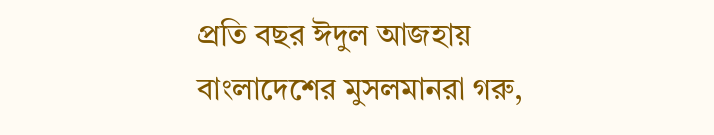প্রতি বছর ঈদুল আজহায় বাংলাদেশের মুসলমানরা গরু,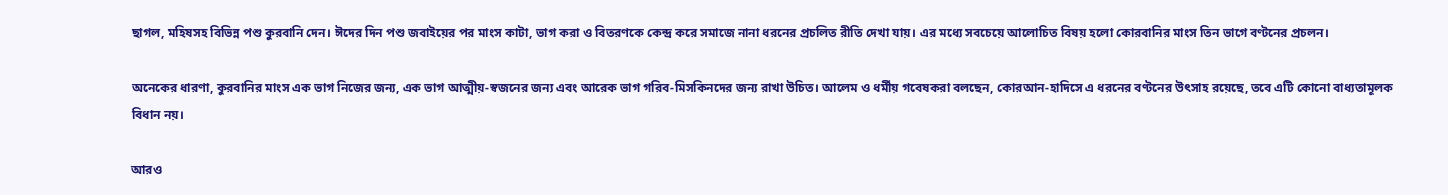ছাগল, মহিষসহ বিভিন্ন পশু কুরবানি দেন। ঈদের দিন পশু জবাইয়ের পর মাংস কাটা, ভাগ করা ও বিতরণকে কেন্দ্র করে সমাজে নানা ধরনের প্রচলিত রীতি দেখা যায়। এর মধ্যে সবচেয়ে আলোচিত বিষয় হলো কোরবানির মাংস তিন ভাগে বণ্টনের প্রচলন।

অনেকের ধারণা, কুরবানির মাংস এক ভাগ নিজের জন্য, এক ভাগ আত্মীয়-স্বজনের জন্য এবং আরেক ভাগ গরিব-মিসকিনদের জন্য রাখা উচিত। আলেম ও ধর্মীয় গবেষকরা বলছেন, কোরআন-হাদিসে এ ধরনের বণ্টনের উৎসাহ রয়েছে, তবে এটি কোনো বাধ্যতামূলক বিধান নয়।

আরও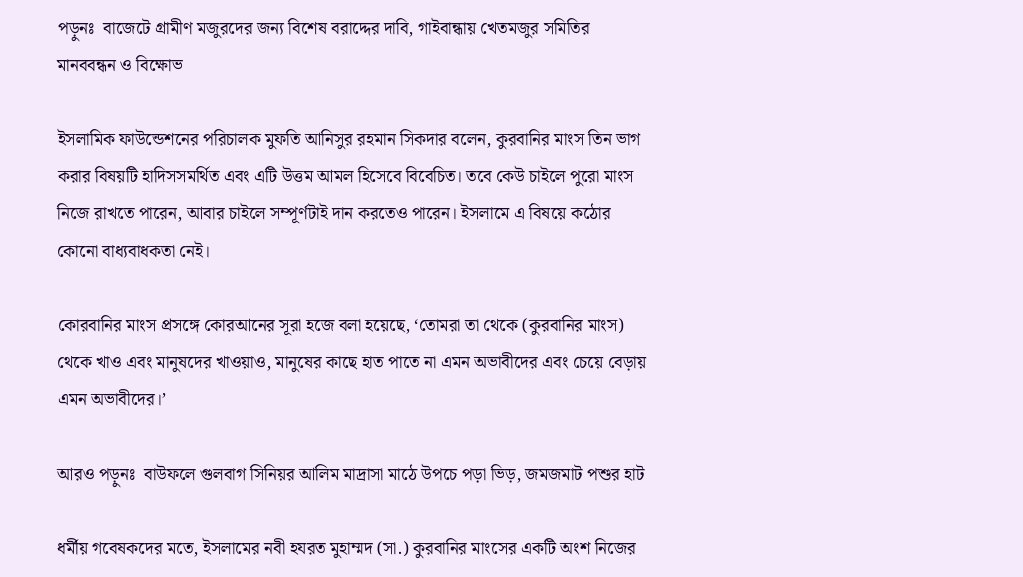পড়ুনঃ  বাজেটে গ্রামীণ মজুরদের জন্য বিশেষ বরাদ্দের দাবি, গাইবান্ধায় খেতমজুর সমিতির মানববন্ধন ও বিক্ষোভ

ইসলামিক ফাউন্ডেশনের পরিচালক মুফতি আনিসুর রহমান সিকদার বলেন, কুরবানির মাংস তিন ভাগ করার বিষয়টি হাদিসসমর্থিত এবং এটি উত্তম আমল হিসেবে বিবেচিত। তবে কেউ চাইলে পুরো মাংস নিজে রাখতে পারেন, আবার চাইলে সম্পূর্ণটাই দান করতেও পারেন। ইসলামে এ বিষয়ে কঠোর কোনো বাধ্যবাধকতা নেই।

কোরবানির মাংস প্রসঙ্গে কোরআনের সূরা হজে বলা হয়েছে, ‘তোমরা তা থেকে (কুরবানির মাংস) থেকে খাও এবং মানুষদের খাওয়াও, মানুষের কাছে হাত পাতে না এমন অভাবীদের এবং চেয়ে বেড়ায় এমন অভাবীদের।’

আরও পড়ুনঃ  বাউফলে গুলবাগ সিনিয়র আলিম মাদ্রাসা মাঠে উপচে পড়া ভিড়, জমজমাট পশুর হাট

ধর্মীয় গবেষকদের মতে, ইসলামের নবী হযরত মুহাম্মদ (সা.) কুরবানির মাংসের একটি অংশ নিজের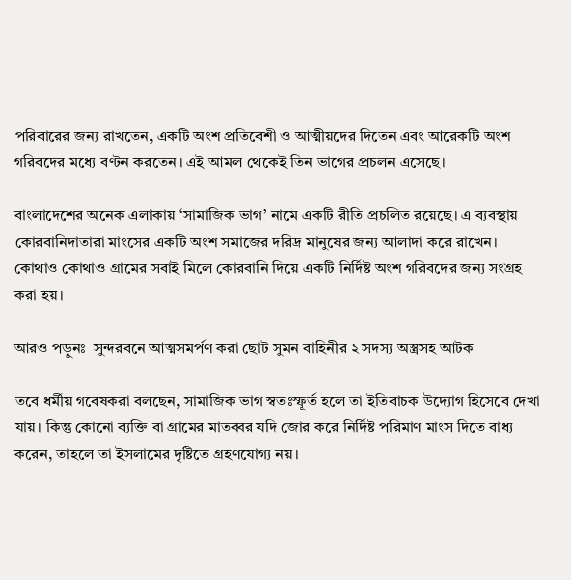পরিবারের জন্য রাখতেন, একটি অংশ প্রতিবেশী ও আত্মীয়দের দিতেন এবং আরেকটি অংশ গরিবদের মধ্যে বণ্টন করতেন। এই আমল থেকেই তিন ভাগের প্রচলন এসেছে।

বাংলাদেশের অনেক এলাকায় ‘সামাজিক ভাগ’ নামে একটি রীতি প্রচলিত রয়েছে। এ ব্যবস্থায় কোরবানিদাতারা মাংসের একটি অংশ সমাজের দরিদ্র মানুষের জন্য আলাদা করে রাখেন। কোথাও কোথাও গ্রামের সবাই মিলে কোরবানি দিয়ে একটি নির্দিষ্ট অংশ গরিবদের জন্য সংগ্রহ করা হয়।

আরও পড়ুনঃ  সুন্দরবনে আত্মসমর্পণ করা ছোট সুমন বাহিনীর ২ সদস্য অস্ত্রসহ আটক

তবে ধর্মীয় গবেষকরা বলছেন, সামাজিক ভাগ স্বতঃস্ফূর্ত হলে তা ইতিবাচক উদ্যোগ হিসেবে দেখা যায়। কিন্তু কোনো ব্যক্তি বা গ্রামের মাতব্বর যদি জোর করে নির্দিষ্ট পরিমাণ মাংস দিতে বাধ্য করেন, তাহলে তা ইসলামের দৃষ্টিতে গ্রহণযোগ্য নয়।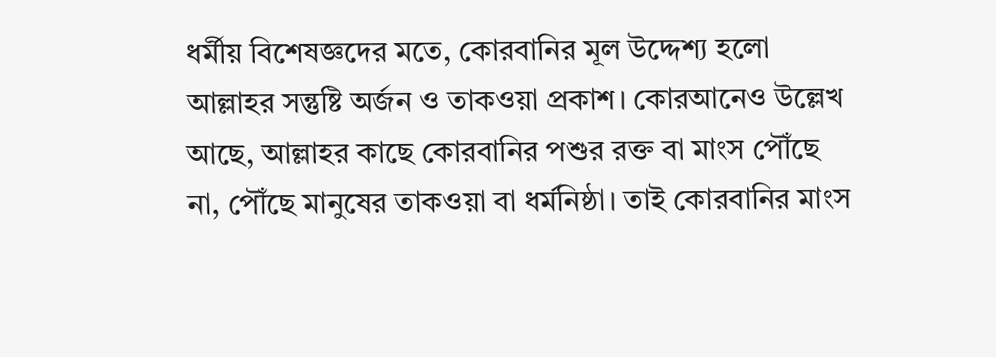ধর্মীয় বিশেষজ্ঞদের মতে, কোরবানির মূল উদ্দেশ্য হলো আল্লাহর সন্তুষ্টি অর্জন ও তাকওয়া প্রকাশ। কোরআনেও উল্লেখ আছে, আল্লাহর কাছে কোরবানির পশুর রক্ত বা মাংস পৌঁছে না, পৌঁছে মানুষের তাকওয়া বা ধর্মনিষ্ঠা। তাই কোরবানির মাংস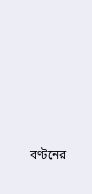বণ্টনের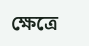ক্ষেত্রে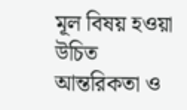মূল বিষয় হওয়া উচিত আন্তরিকতা ও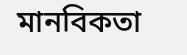মানবিকতা